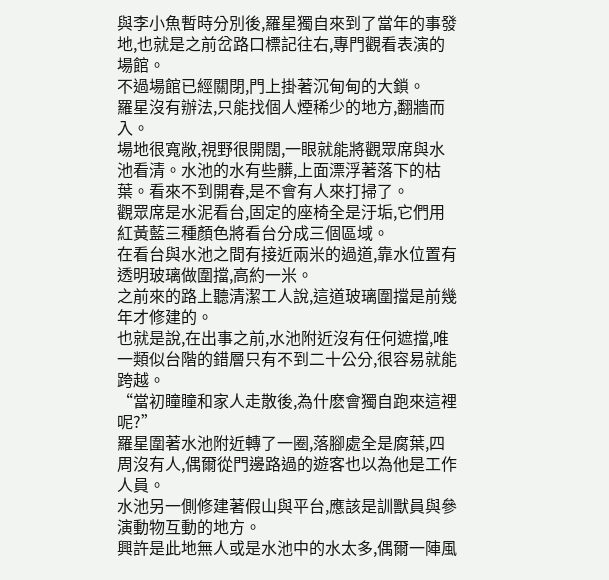與李小魚暫時分別後,羅星獨自來到了當年的事發地,也就是之前岔路口標記往右,專門觀看表演的場館。
不過場館已經關閉,門上掛著沉甸甸的大鎖。
羅星沒有辦法,只能找個人煙稀少的地方,翻牆而入。
場地很寬敞,視野很開闊,一眼就能將觀眾席與水池看清。水池的水有些髒,上面漂浮著落下的枯葉。看來不到開春,是不會有人來打掃了。
觀眾席是水泥看台,固定的座椅全是汙垢,它們用紅黃藍三種顏色將看台分成三個區域。
在看台與水池之間有接近兩米的過道,靠水位置有透明玻璃做圍擋,高約一米。
之前來的路上聽清潔工人說,這道玻璃圍擋是前幾年才修建的。
也就是說,在出事之前,水池附近沒有任何遮擋,唯一類似台階的錯層只有不到二十公分,很容易就能跨越。
“當初瞳瞳和家人走散後,為什麽會獨自跑來這裡呢?”
羅星圍著水池附近轉了一圈,落腳處全是腐葉,四周沒有人,偶爾從門邊路過的遊客也以為他是工作人員。
水池另一側修建著假山與平台,應該是訓獸員與參演動物互動的地方。
興許是此地無人或是水池中的水太多,偶爾一陣風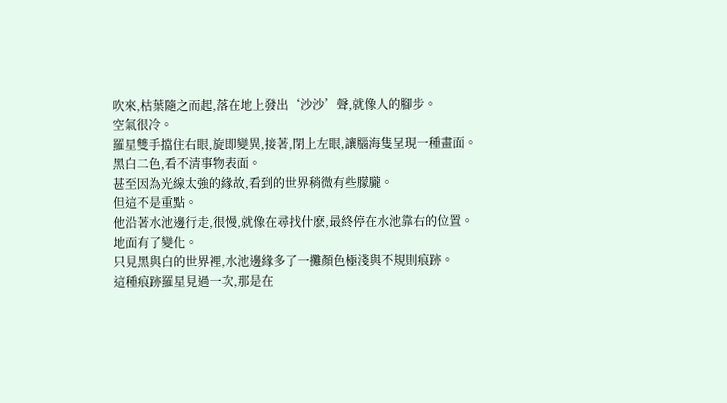吹來,枯葉隨之而起,落在地上發出‘沙沙’聲,就像人的腳步。
空氣很冷。
羅星雙手擋住右眼,旋即變異,接著,閉上左眼,讓腦海隻呈現一種畫面。
黑白二色,看不清事物表面。
甚至因為光線太強的緣故,看到的世界稍微有些朦朧。
但這不是重點。
他沿著水池邊行走,很慢,就像在尋找什麽,最終停在水池靠右的位置。
地面有了變化。
只見黑與白的世界裡,水池邊緣多了一攤顏色極淺與不規則痕跡。
這種痕跡羅星見過一次,那是在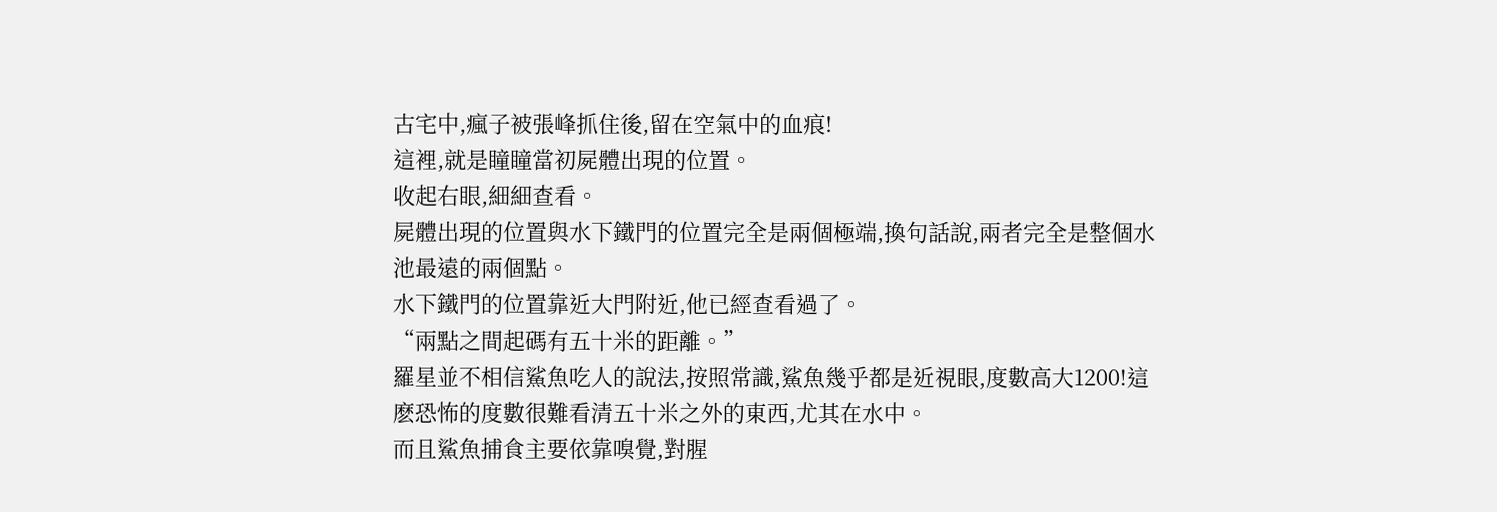古宅中,瘋子被張峰抓住後,留在空氣中的血痕!
這裡,就是瞳瞳當初屍體出現的位置。
收起右眼,細細查看。
屍體出現的位置與水下鐵門的位置完全是兩個極端,換句話說,兩者完全是整個水池最遠的兩個點。
水下鐵門的位置靠近大門附近,他已經查看過了。
“兩點之間起碼有五十米的距離。”
羅星並不相信鯊魚吃人的說法,按照常識,鯊魚幾乎都是近視眼,度數高大1200!這麽恐怖的度數很難看清五十米之外的東西,尤其在水中。
而且鯊魚捕食主要依靠嗅覺,對腥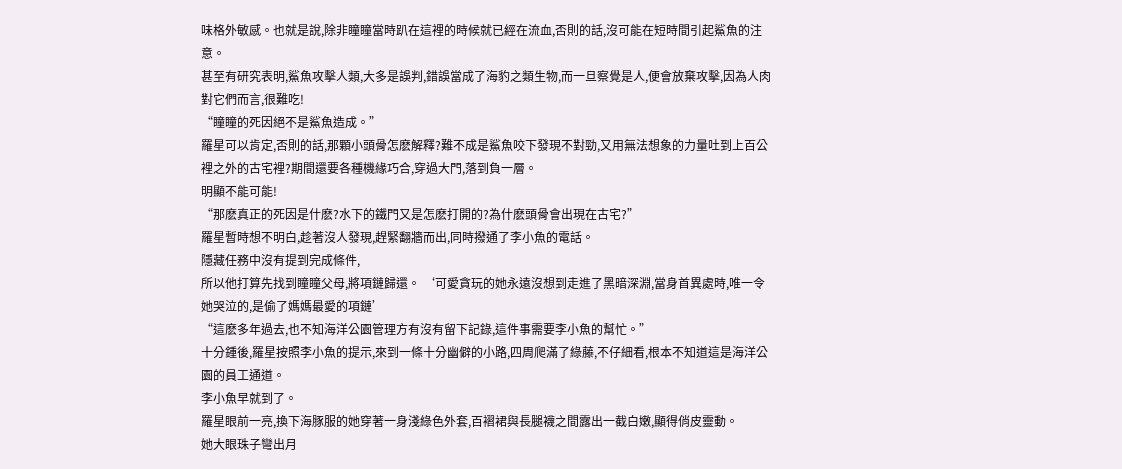味格外敏感。也就是說,除非瞳瞳當時趴在這裡的時候就已經在流血,否則的話,沒可能在短時間引起鯊魚的注意。
甚至有研究表明,鯊魚攻擊人類,大多是誤判,錯誤當成了海豹之類生物,而一旦察覺是人,便會放棄攻擊,因為人肉對它們而言,很難吃!
“瞳瞳的死因絕不是鯊魚造成。”
羅星可以肯定,否則的話,那顆小頭骨怎麽解釋?難不成是鯊魚咬下發現不對勁,又用無法想象的力量吐到上百公裡之外的古宅裡?期間還要各種機緣巧合,穿過大門,落到負一層。
明顯不能可能!
“那麽真正的死因是什麽?水下的鐵門又是怎麽打開的?為什麽頭骨會出現在古宅?”
羅星暫時想不明白,趁著沒人發現,趕緊翻牆而出,同時撥通了李小魚的電話。
隱藏任務中沒有提到完成條件,
所以他打算先找到瞳瞳父母,將項鏈歸還。 ‘可愛貪玩的她永遠沒想到走進了黑暗深淵,當身首異處時,唯一令她哭泣的,是偷了媽媽最愛的項鏈’
“這麽多年過去,也不知海洋公園管理方有沒有留下記錄,這件事需要李小魚的幫忙。”
十分鍾後,羅星按照李小魚的提示,來到一條十分幽僻的小路,四周爬滿了綠藤,不仔細看,根本不知道這是海洋公園的員工通道。
李小魚早就到了。
羅星眼前一亮,換下海豚服的她穿著一身淺綠色外套,百褶裙與長腿襪之間露出一截白嫩,顯得俏皮靈動。
她大眼珠子彎出月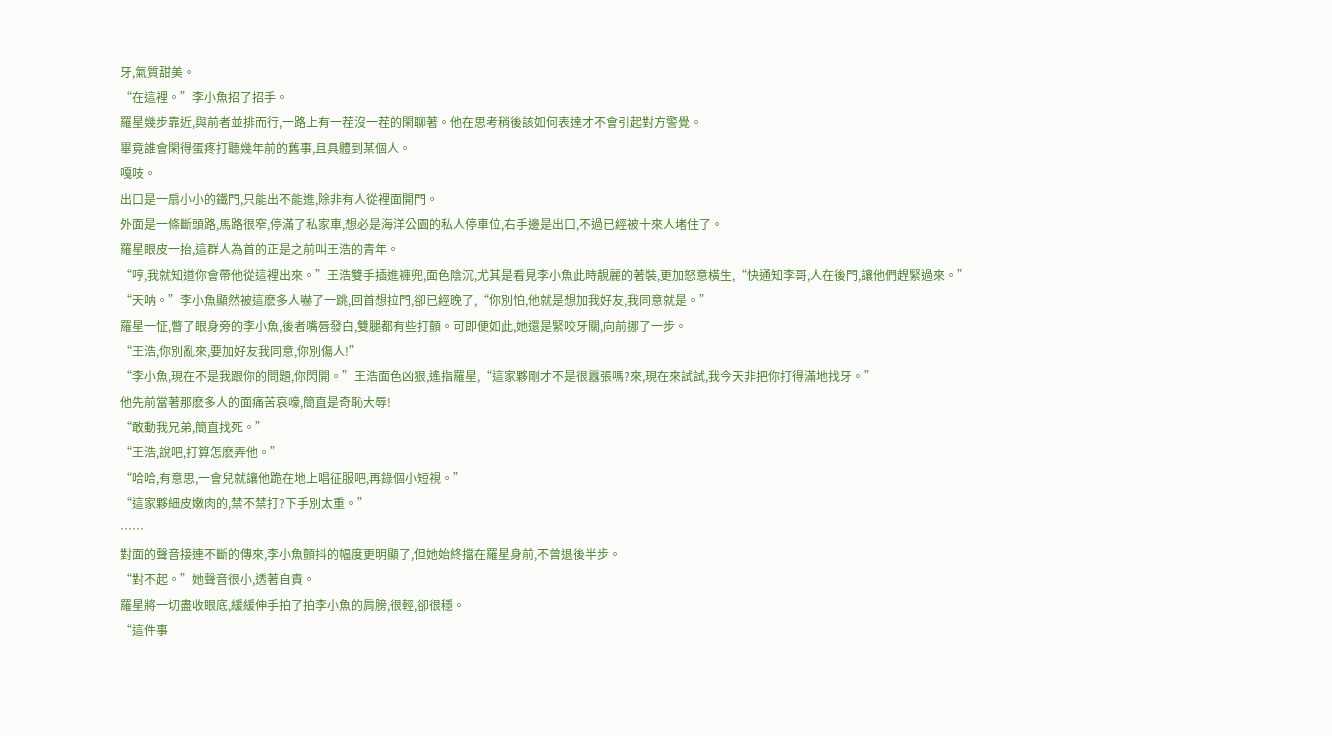牙,氣質甜美。
“在這裡。”李小魚招了招手。
羅星幾步靠近,與前者並排而行,一路上有一茬沒一茬的閑聊著。他在思考稍後該如何表達才不會引起對方警覺。
畢竟誰會閑得蛋疼打聽幾年前的舊事,且具體到某個人。
嘎吱。
出口是一扇小小的鐵門,只能出不能進,除非有人從裡面開門。
外面是一條斷頭路,馬路很窄,停滿了私家車,想必是海洋公園的私人停車位,右手邊是出口,不過已經被十來人堵住了。
羅星眼皮一抬,這群人為首的正是之前叫王浩的青年。
“哼,我就知道你會帶他從這裡出來。”王浩雙手插進褲兜,面色陰沉,尤其是看見李小魚此時靚麗的著裝,更加怒意橫生,“快通知李哥,人在後門,讓他們趕緊過來。”
“天呐。”李小魚顯然被這麽多人嚇了一跳,回首想拉門,卻已經晚了,“你別怕,他就是想加我好友,我同意就是。”
羅星一怔,瞥了眼身旁的李小魚,後者嘴唇發白,雙腿都有些打顫。可即便如此,她還是緊咬牙關,向前挪了一步。
“王浩,你別亂來,要加好友我同意,你別傷人!”
“李小魚,現在不是我跟你的問題,你閃開。”王浩面色凶狠,遙指羅星,“這家夥剛才不是很囂張嗎?來,現在來試試,我今天非把你打得滿地找牙。”
他先前當著那麽多人的面痛苦哀嚎,簡直是奇恥大辱!
“敢動我兄弟,簡直找死。”
“王浩,說吧,打算怎麽弄他。”
“哈哈,有意思,一會兒就讓他跪在地上唱征服吧,再錄個小短視。”
“這家夥細皮嫩肉的,禁不禁打?下手別太重。”
……
對面的聲音接連不斷的傳來,李小魚顫抖的幅度更明顯了,但她始終擋在羅星身前,不曾退後半步。
“對不起。”她聲音很小,透著自責。
羅星將一切盡收眼底,緩緩伸手拍了拍李小魚的肩膀,很輕,卻很穩。
“這件事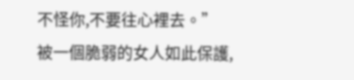不怪你,不要往心裡去。”
被一個脆弱的女人如此保護,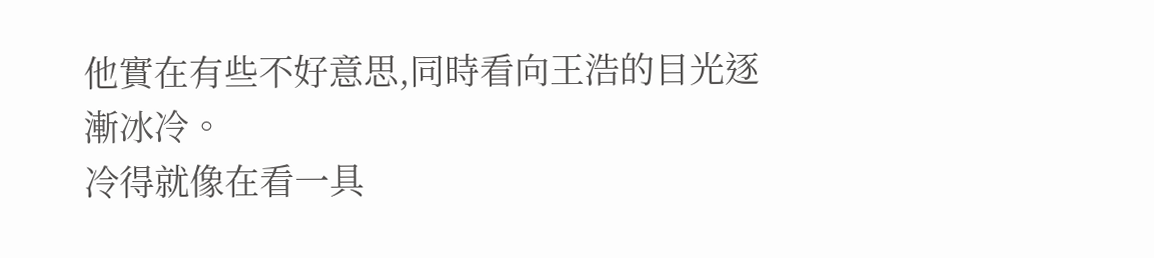他實在有些不好意思,同時看向王浩的目光逐漸冰冷。
冷得就像在看一具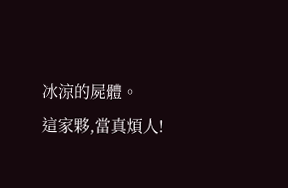冰涼的屍體。
這家夥,當真煩人!